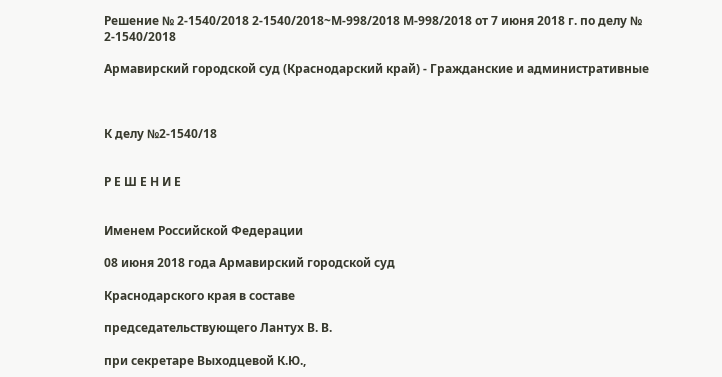Решение № 2-1540/2018 2-1540/2018~М-998/2018 М-998/2018 от 7 июня 2018 г. по делу № 2-1540/2018

Армавирский городской суд (Краснодарский край) - Гражданские и административные



К делу №2-1540/18


Р Е Ш Е Н И Е


Именем Российской Федерации

08 июня 2018 года Армавирский городской суд

Краснодарского края в составе

председательствующего Лантух В. В.

при секретаре Выходцевой К.Ю.,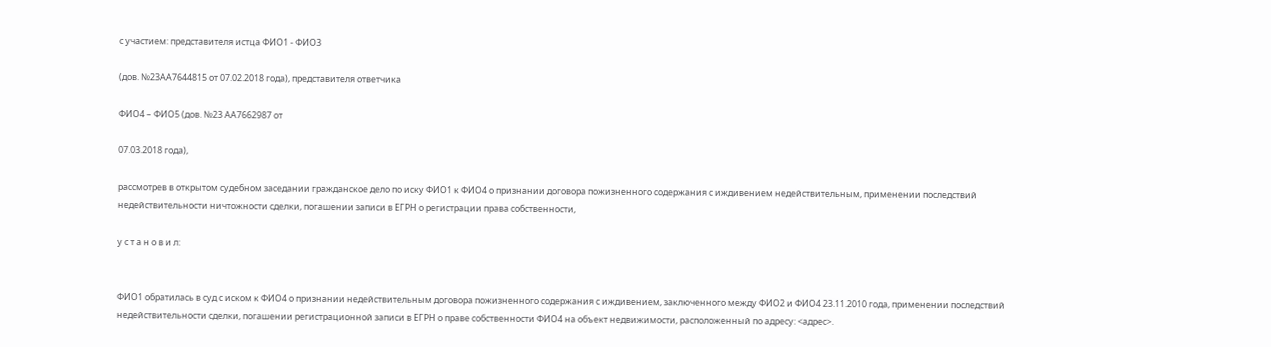с участием: представителя истца ФИО1 - ФИО3

(дов. №23АА7644815 от 07.02.2018 года), представителя ответчика

ФИО4 – ФИО5 (дов. №23 АА7662987 от

07.03.2018 года),

рассмотрев в открытом судебном заседании гражданское дело по иску ФИО1 к ФИО4 о признании договора пожизненного содержания с иждивением недействительным, применении последствий недействительности ничтожности сделки, погашении записи в ЕГРН о регистрации права собственности,

у с т а н о в и л:


ФИО1 обратилась в суд с иском к ФИО4 о признании недействительным договора пожизненного содержания с иждивением, заключенного между ФИО2 и ФИО4 23.11.2010 года, применении последствий недействительности сделки, погашении регистрационной записи в ЕГРН о праве собственности ФИО4 на объект недвижимости, расположенный по адресу: <адрес>.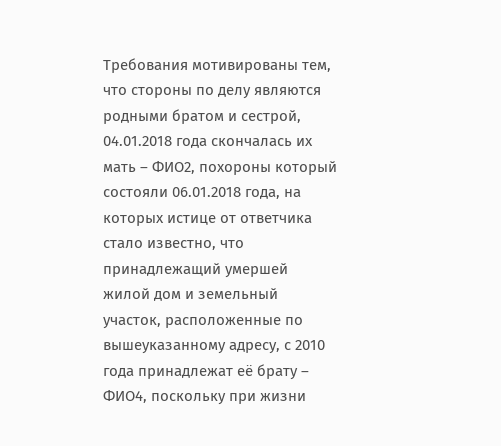Требования мотивированы тем, что стороны по делу являются родными братом и сестрой, 04.01.2018 года скончалась их мать – ФИО2, похороны который состояли 06.01.2018 года, на которых истице от ответчика стало известно, что принадлежащий умершей жилой дом и земельный участок, расположенные по вышеуказанному адресу, с 2010 года принадлежат её брату – ФИО4, поскольку при жизни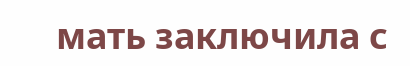мать заключила с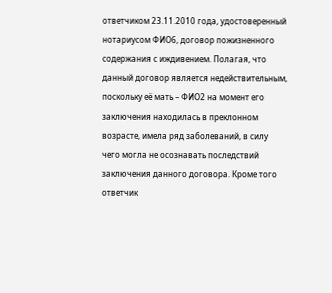ответчиком 23.11.2010 года, удостоверенный нотариусом ФИО6, договор пожизненного содержания с иждивением. Полагая, что данный договор является недействительным, поскольку её мать – ФИО2 на момент его заключения находилась в преклонном возрасте, имела ряд заболеваний, в силу чего могла не осознавать последствий заключения данного договора. Кроме того ответчик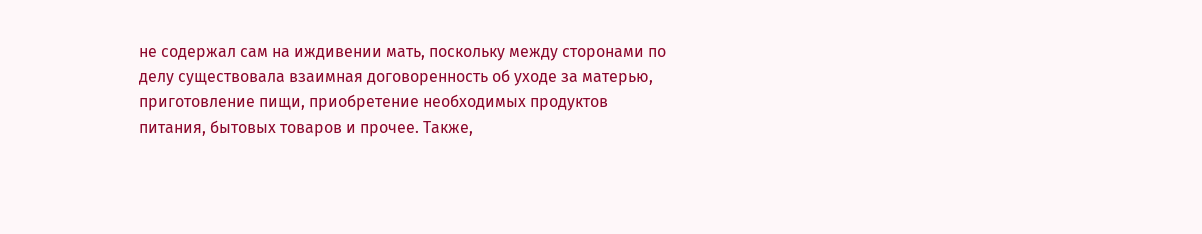не содержал сам на иждивении мать, поскольку между сторонами по делу существовала взаимная договоренность об уходе за матерью, приготовление пищи, приобретение необходимых продуктов питания, бытовых товаров и прочее. Также,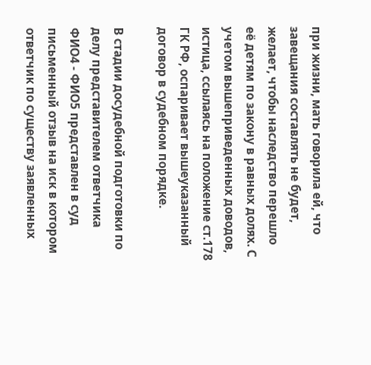при жизни, мать говорила ей, что завещания составлять не будет, желает, чтобы наследство перешло её детям по закону в равных долях. С учетом вышеприведенных доводов, истица, ссылаясь на положение ст.178 ГК РФ, оспаривает вышеуказанный договор в судебном порядке.

В стадии досудебной подготовки по делу представителем ответчика ФИО4 - ФИО5 представлен в суд письменный отзыв на иск в котором ответчик по существу заявленных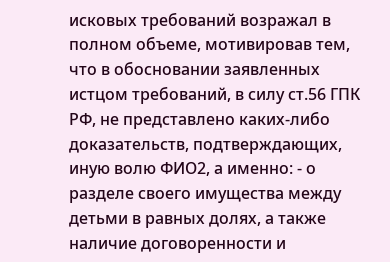исковых требований возражал в полном объеме, мотивировав тем, что в обосновании заявленных истцом требований, в силу ст.56 ГПК РФ, не представлено каких-либо доказательств, подтверждающих, иную волю ФИО2, а именно: - о разделе своего имущества между детьми в равных долях, а также наличие договоренности и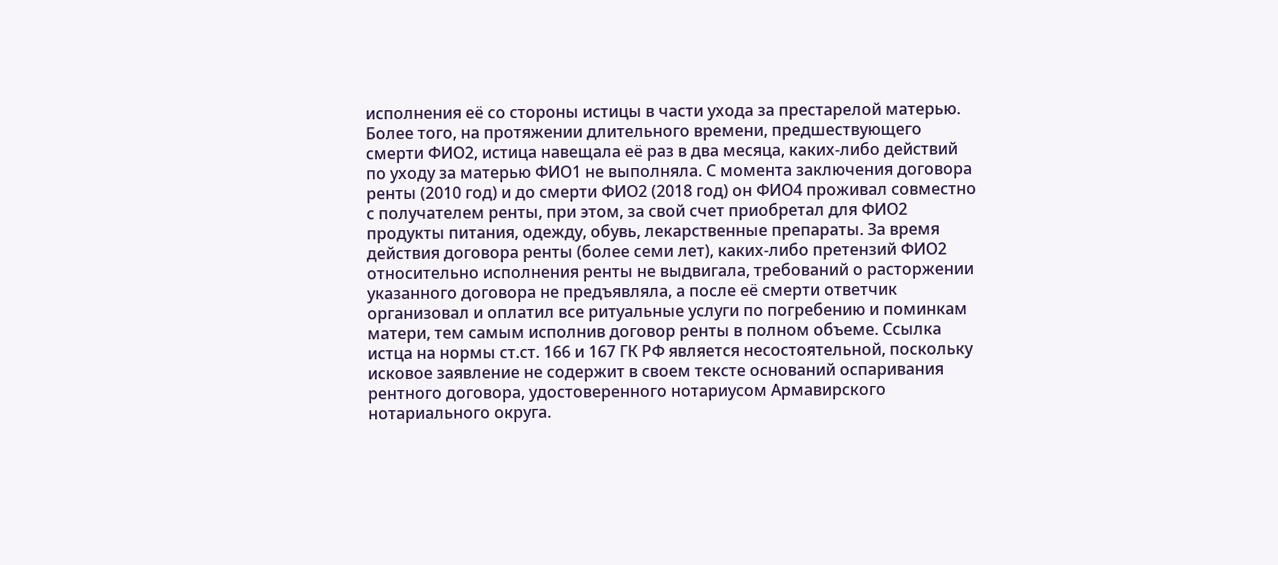исполнения её со стороны истицы в части ухода за престарелой матерью. Более того, на протяжении длительного времени, предшествующего смерти ФИО2, истица навещала её раз в два месяца, каких-либо действий по уходу за матерью ФИО1 не выполняла. С момента заключения договора ренты (2010 год) и до смерти ФИО2 (2018 год) он ФИО4 проживал совместно с получателем ренты, при этом, за свой счет приобретал для ФИО2 продукты питания, одежду, обувь, лекарственные препараты. За время действия договора ренты (более семи лет), каких-либо претензий ФИО2 относительно исполнения ренты не выдвигала, требований о расторжении указанного договора не предъявляла, а после её смерти ответчик организовал и оплатил все ритуальные услуги по погребению и поминкам матери, тем самым исполнив договор ренты в полном объеме. Ссылка истца на нормы ст.ст. 166 и 167 ГК РФ является несостоятельной, поскольку исковое заявление не содержит в своем тексте оснований оспаривания рентного договора, удостоверенного нотариусом Армавирского нотариального округа.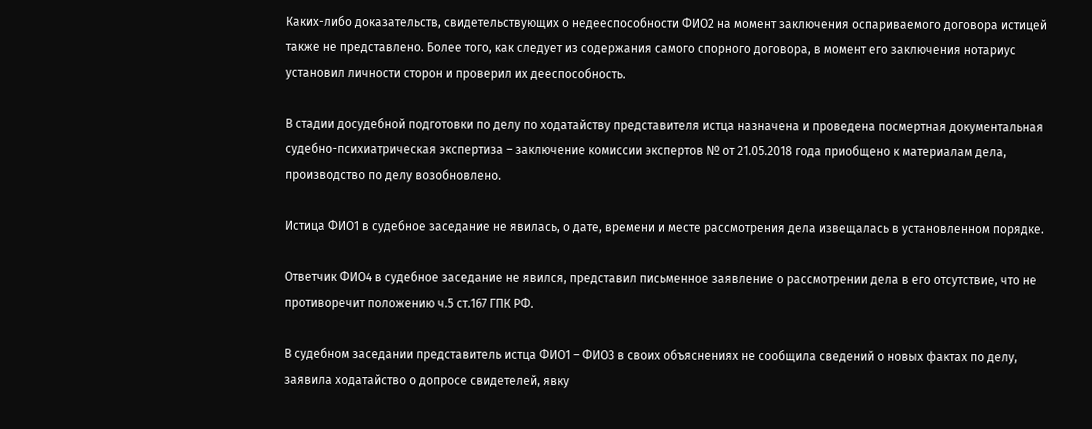Каких-либо доказательств, свидетельствующих о недееспособности ФИО2 на момент заключения оспариваемого договора истицей также не представлено. Более того, как следует из содержания самого спорного договора, в момент его заключения нотариус установил личности сторон и проверил их дееспособность.

В стадии досудебной подготовки по делу по ходатайству представителя истца назначена и проведена посмертная документальная судебно-психиатрическая экспертиза – заключение комиссии экспертов № от 21.05.2018 года приобщено к материалам дела, производство по делу возобновлено.

Истица ФИО1 в судебное заседание не явилась, о дате, времени и месте рассмотрения дела извещалась в установленном порядке.

Ответчик ФИО4 в судебное заседание не явился, представил письменное заявление о рассмотрении дела в его отсутствие, что не противоречит положению ч.5 ст.167 ГПК РФ.

В судебном заседании представитель истца ФИО1 – ФИО3 в своих объяснениях не сообщила сведений о новых фактах по делу, заявила ходатайство о допросе свидетелей, явку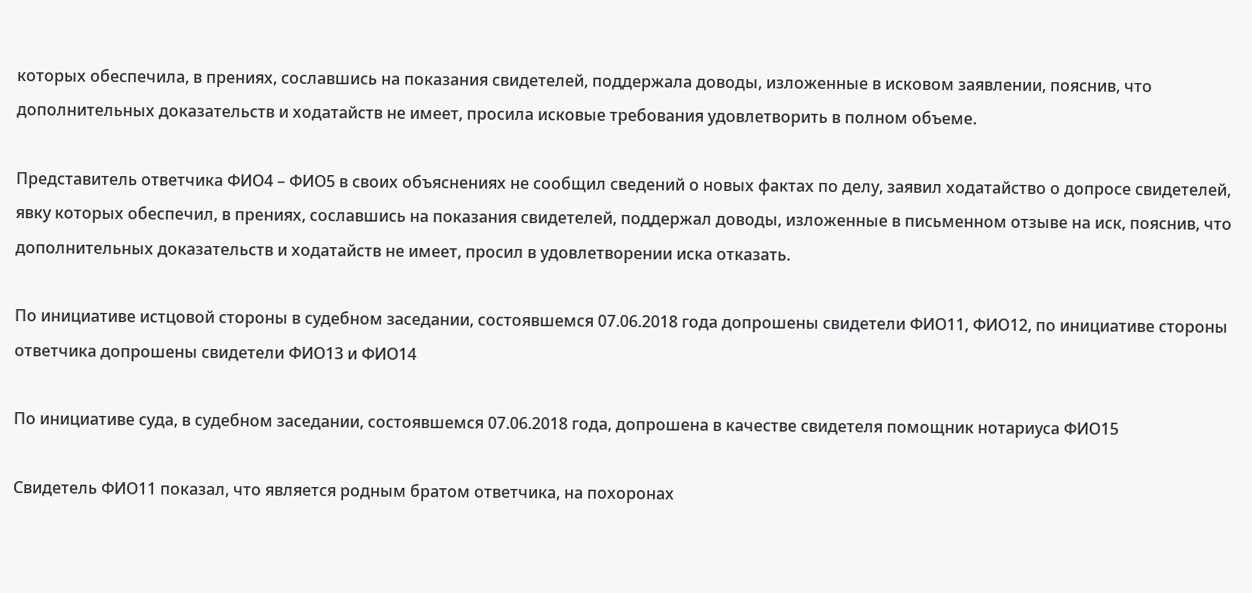которых обеспечила, в прениях, сославшись на показания свидетелей, поддержала доводы, изложенные в исковом заявлении, пояснив, что дополнительных доказательств и ходатайств не имеет, просила исковые требования удовлетворить в полном объеме.

Представитель ответчика ФИО4 – ФИО5 в своих объяснениях не сообщил сведений о новых фактах по делу, заявил ходатайство о допросе свидетелей, явку которых обеспечил, в прениях, сославшись на показания свидетелей, поддержал доводы, изложенные в письменном отзыве на иск, пояснив, что дополнительных доказательств и ходатайств не имеет, просил в удовлетворении иска отказать.

По инициативе истцовой стороны в судебном заседании, состоявшемся 07.06.2018 года допрошены свидетели ФИО11, ФИО12, по инициативе стороны ответчика допрошены свидетели ФИО13 и ФИО14

По инициативе суда, в судебном заседании, состоявшемся 07.06.2018 года, допрошена в качестве свидетеля помощник нотариуса ФИО15

Свидетель ФИО11 показал, что является родным братом ответчика, на похоронах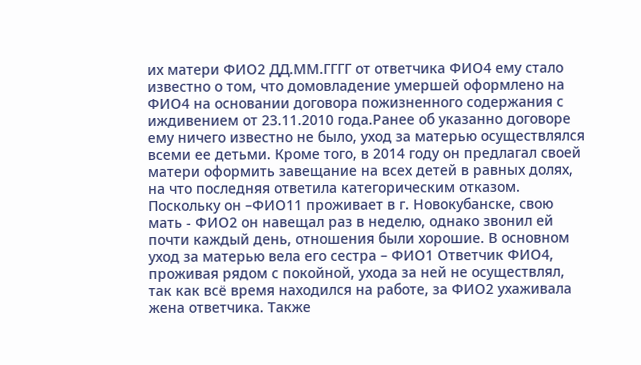их матери ФИО2 ДД.ММ.ГГГГ от ответчика ФИО4 ему стало известно о том, что домовладение умершей оформлено на ФИО4 на основании договора пожизненного содержания с иждивением от 23.11.2010 года.Ранее об указанно договоре ему ничего известно не было, уход за матерью осуществлялся всеми ее детьми. Кроме того, в 2014 году он предлагал своей матери оформить завещание на всех детей в равных долях, на что последняя ответила категорическим отказом. Поскольку он –ФИО11 проживает в г. Новокубанске, свою мать - ФИО2 он навещал раз в неделю, однако звонил ей почти каждый день, отношения были хорошие. В основном уход за матерью вела его сестра – ФИО1 Ответчик ФИО4, проживая рядом с покойной, ухода за ней не осуществлял, так как всё время находился на работе, за ФИО2 ухаживала жена ответчика. Также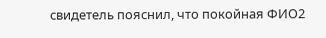свидетель пояснил, что покойная ФИО2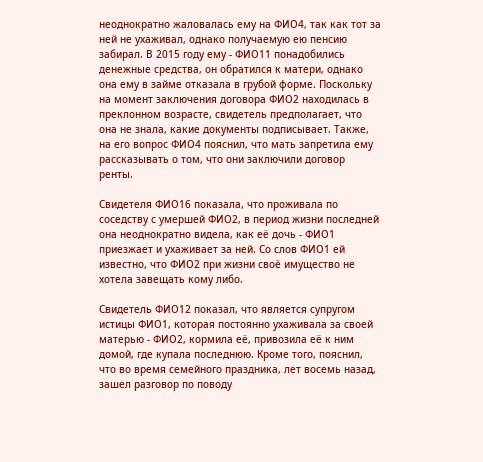неоднократно жаловалась ему на ФИО4, так как тот за ней не ухаживал, однако получаемую ею пенсию забирал. В 2015 году ему - ФИО11 понадобились денежные средства, он обратился к матери, однако она ему в займе отказала в грубой форме. Поскольку на момент заключения договора ФИО2 находилась в преклонном возрасте, свидетель предполагает, что она не знала, какие документы подписывает. Также, на его вопрос ФИО4 пояснил, что мать запретила ему рассказывать о том, что они заключили договор ренты.

Свидетеля ФИО16 показала, что проживала по соседству с умершей ФИО2, в период жизни последней она неоднократно видела, как её дочь - ФИО1 приезжает и ухаживает за ней. Со слов ФИО1 ей известно, что ФИО2 при жизни своё имущество не хотела завещать кому либо.

Свидетель ФИО12 показал, что является супругом истицы ФИО1, которая постоянно ухаживала за своей матерью - ФИО2, кормила её, привозила её к ним домой, где купала последнюю. Кроме того, пояснил, что во время семейного праздника, лет восемь назад, зашел разговор по поводу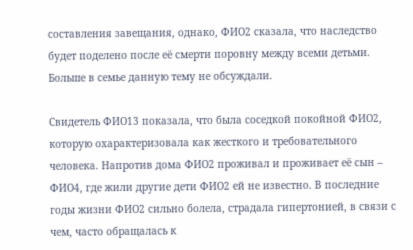составления завещания, однако, ФИО2 сказала, что наследство будет поделено после её смерти поровну между всеми детьми. Больше в семье данную тему не обсуждали.

Свидетель ФИО13 показала, что была соседкой покойной ФИО2, которую охарактеризовала как жесткого и требовательного человека. Напротив дома ФИО2 проживал и проживает её сын – ФИО4, где жили другие дети ФИО2 ей не известно. В последние годы жизни ФИО2 сильно болела, страдала гипертонией, в связи с чем, часто обращалась к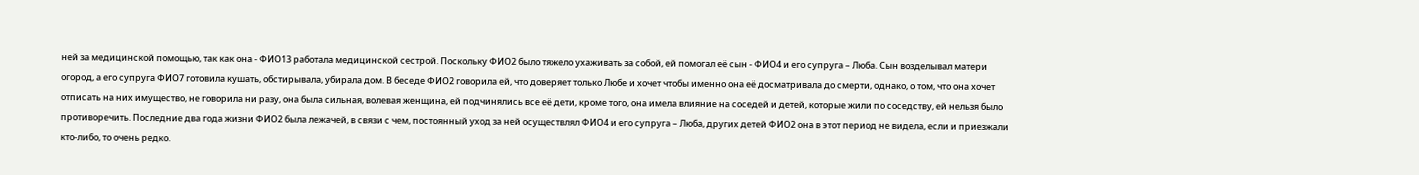ней за медицинской помощью, так как она - ФИО13 работала медицинской сестрой. Поскольку ФИО2 было тяжело ухаживать за собой, ей помогал её сын - ФИО4 и его супруга – Люба. Сын возделывал матери огород, а его супруга ФИО7 готовила кушать, обстирывала, убирала дом. В беседе ФИО2 говорила ей, что доверяет только Любе и хочет чтобы именно она её досматривала до смерти, однако, о том, что она хочет отписать на них имущество, не говорила ни разу, она была сильная, волевая женщина, ей подчинялись все её дети, кроме того, она имела влияние на соседей и детей, которые жили по соседству, ей нельзя было противоречить. Последние два года жизни ФИО2 была лежачей, в связи с чем, постоянный уход за ней осуществлял ФИО4 и его супруга – Люба, других детей ФИО2 она в этот период не видела, если и приезжали кто-либо, то очень редко.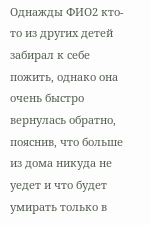Однажды ФИО2 кто-то из других детей забирал к себе пожить, однако она очень быстро вернулась обратно, пояснив, что больше из дома никуда не уедет и что будет умирать только в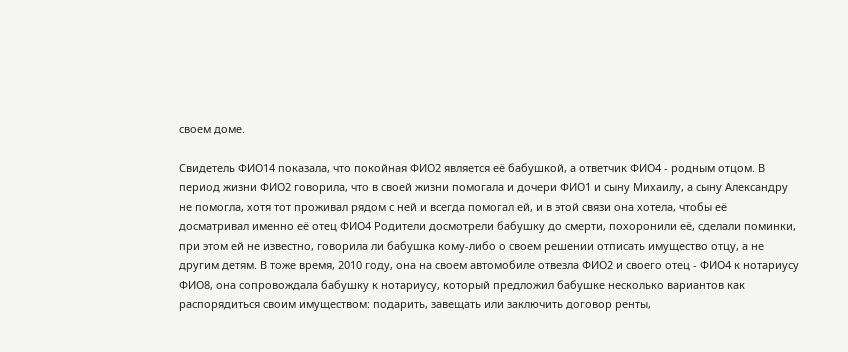своем доме.

Свидетель ФИО14 показала, что покойная ФИО2 является её бабушкой, а ответчик ФИО4 - родным отцом. В период жизни ФИО2 говорила, что в своей жизни помогала и дочери ФИО1 и сыну Михаилу, а сыну Александру не помогла, хотя тот проживал рядом с ней и всегда помогал ей, и в этой связи она хотела, чтобы её досматривал именно её отец ФИО4 Родители досмотрели бабушку до смерти, похоронили её, сделали поминки, при этом ей не известно, говорила ли бабушка кому-либо о своем решении отписать имущество отцу, а не другим детям. В тоже время, 2010 году, она на своем автомобиле отвезла ФИО2 и своего отец - ФИО4 к нотариусу ФИО8, она сопровождала бабушку к нотариусу, который предложил бабушке несколько вариантов как распорядиться своим имуществом: подарить, завещать или заключить договор ренты,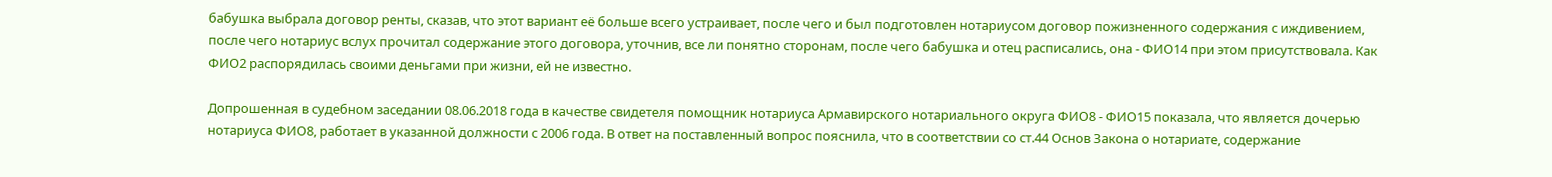бабушка выбрала договор ренты, сказав, что этот вариант её больше всего устраивает, после чего и был подготовлен нотариусом договор пожизненного содержания с иждивением, после чего нотариус вслух прочитал содержание этого договора, уточнив, все ли понятно сторонам, после чего бабушка и отец расписались, она - ФИО14 при этом присутствовала. Как ФИО2 распорядилась своими деньгами при жизни, ей не известно.

Допрошенная в судебном заседании 08.06.2018 года в качестве свидетеля помощник нотариуса Армавирского нотариального округа ФИО8 - ФИО15 показала, что является дочерью нотариуса ФИО8, работает в указанной должности с 2006 года. В ответ на поставленный вопрос пояснила, что в соответствии со ст.44 Основ Закона о нотариате, содержание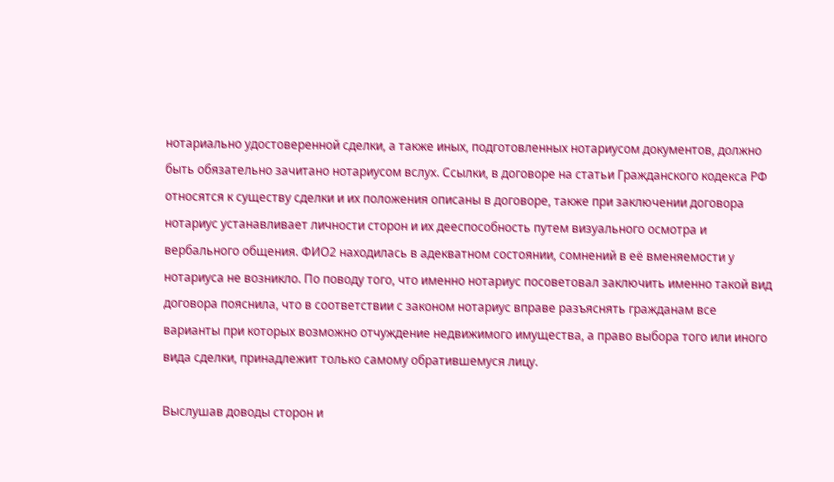нотариально удостоверенной сделки, а также иных, подготовленных нотариусом документов, должно быть обязательно зачитано нотариусом вслух. Ссылки, в договоре на статьи Гражданского кодекса РФ относятся к существу сделки и их положения описаны в договоре, также при заключении договора нотариус устанавливает личности сторон и их дееспособность путем визуального осмотра и вербального общения. ФИО2 находилась в адекватном состоянии, сомнений в её вменяемости у нотариуса не возникло. По поводу того, что именно нотариус посоветовал заключить именно такой вид договора пояснила, что в соответствии с законом нотариус вправе разъяснять гражданам все варианты при которых возможно отчуждение недвижимого имущества, а право выбора того или иного вида сделки, принадлежит только самому обратившемуся лицу.

Выслушав доводы сторон и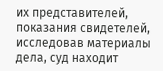их представителей, показания свидетелей, исследовав материалы дела, суд находит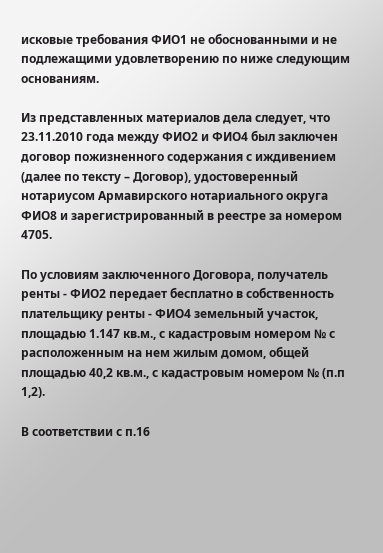исковые требования ФИО1 не обоснованными и не подлежащими удовлетворению по ниже следующим основаниям.

Из представленных материалов дела следует, что 23.11.2010 года между ФИО2 и ФИО4 был заключен договор пожизненного содержания с иждивением (далее по тексту – Договор), удостоверенный нотариусом Армавирского нотариального округа ФИО8 и зарегистрированный в реестре за номером 4705.

По условиям заключенного Договора, получатель ренты - ФИО2 передает бесплатно в собственность плательщику ренты - ФИО4 земельный участок, площадью 1.147 кв.м., с кадастровым номером № с расположенным на нем жилым домом, общей площадью 40,2 кв.м., с кадастровым номером № (п.п 1,2).

В соответствии с п.16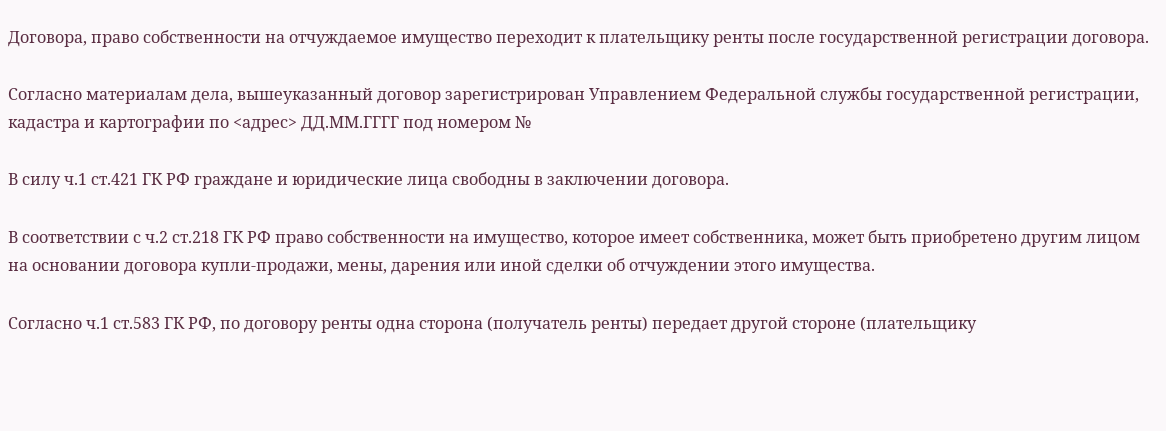Договора, право собственности на отчуждаемое имущество переходит к плательщику ренты после государственной регистрации договора.

Согласно материалам дела, вышеуказанный договор зарегистрирован Управлением Федеральной службы государственной регистрации, кадастра и картографии по <адрес> ДД.ММ.ГГГГ под номером №

В силу ч.1 ст.421 ГК РФ граждане и юридические лица свободны в заключении договора.

В соответствии с ч.2 ст.218 ГК РФ право собственности на имущество, которое имеет собственника, может быть приобретено другим лицом на основании договора купли-продажи, мены, дарения или иной сделки об отчуждении этого имущества.

Согласно ч.1 ст.583 ГК РФ, по договору ренты одна сторона (получатель ренты) передает другой стороне (плательщику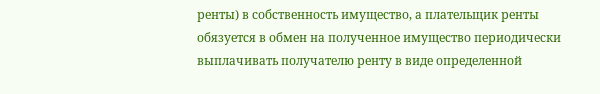ренты) в собственность имущество, а плательщик ренты обязуется в обмен на полученное имущество периодически выплачивать получателю ренту в виде определенной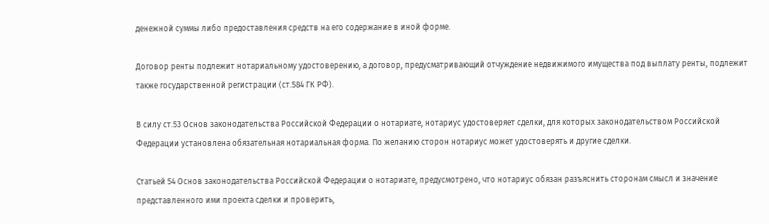денежной суммы либо предоставления средств на его содержание в иной форме.

Договор ренты подлежит нотариальному удостоверению, а договор, предусматривающий отчуждение недвижимого имущества под выплату ренты, подлежит также государственной регистрации (ст.584 ГК РФ).

В силу ст.53 Основ законодательства Российской Федерации о нотариате, нотариус удостоверяет сделки, для которых законодательством Российской Федерации установлена обязательная нотариальная форма. По желанию сторон нотариус может удостоверять и другие сделки.

Статьей 54 Основ законодательства Российской Федерации о нотариате, предусмотрено, что нотариус обязан разъяснить сторонам смысл и значение представленного ими проекта сделки и проверить,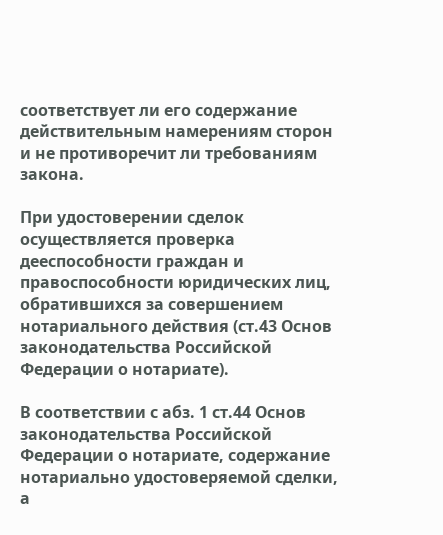соответствует ли его содержание действительным намерениям сторон и не противоречит ли требованиям закона.

При удостоверении сделок осуществляется проверка дееспособности граждан и правоспособности юридических лиц, обратившихся за совершением нотариального действия (ст.43 Основ законодательства Российской Федерации о нотариате).

В соответствии с абз. 1 ст.44 Основ законодательства Российской Федерации о нотариате, содержание нотариально удостоверяемой сделки, а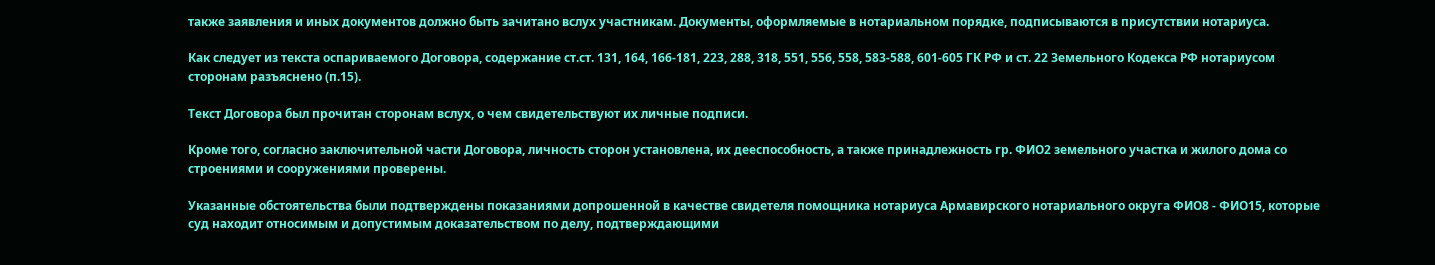также заявления и иных документов должно быть зачитано вслух участникам. Документы, оформляемые в нотариальном порядке, подписываются в присутствии нотариуса.

Как следует из текста оспариваемого Договора, содержание ст.ст. 131, 164, 166-181, 223, 288, 318, 551, 556, 558, 583-588, 601-605 ГК РФ и ст. 22 Земельного Кодекса РФ нотариусом сторонам разъяснено (п.15).

Текст Договора был прочитан сторонам вслух, о чем свидетельствуют их личные подписи.

Кроме того, согласно заключительной части Договора, личность сторон установлена, их дееспособность, а также принадлежность гр. ФИО2 земельного участка и жилого дома со строениями и сооружениями проверены.

Указанные обстоятельства были подтверждены показаниями допрошенной в качестве свидетеля помощника нотариуса Армавирского нотариального округа ФИО8 - ФИО15, которые суд находит относимым и допустимым доказательством по делу, подтверждающими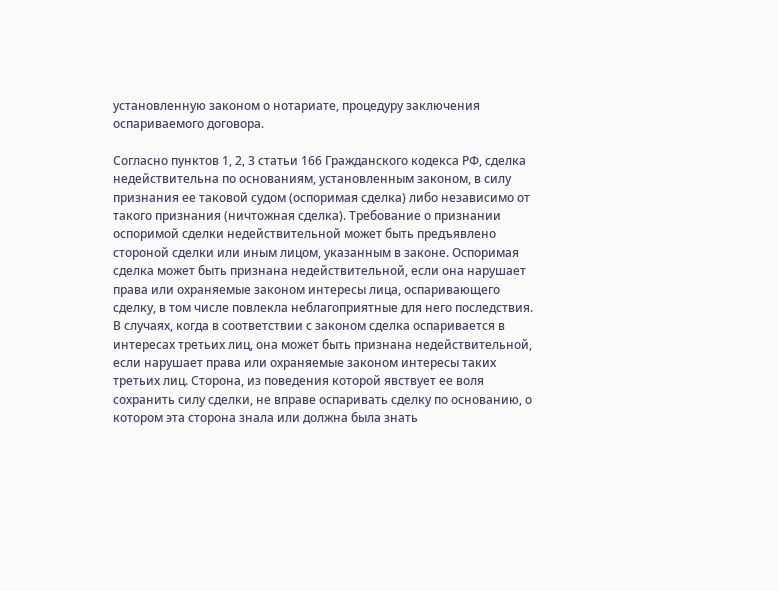установленную законом о нотариате, процедуру заключения оспариваемого договора.

Согласно пунктов 1, 2, 3 статьи 166 Гражданского кодекса РФ, сделка недействительна по основаниям, установленным законом, в силу признания ее таковой судом (оспоримая сделка) либо независимо от такого признания (ничтожная сделка). Требование о признании оспоримой сделки недействительной может быть предъявлено стороной сделки или иным лицом, указанным в законе. Оспоримая сделка может быть признана недействительной, если она нарушает права или охраняемые законом интересы лица, оспаривающего сделку, в том числе повлекла неблагоприятные для него последствия. В случаях, когда в соответствии с законом сделка оспаривается в интересах третьих лиц, она может быть признана недействительной, если нарушает права или охраняемые законом интересы таких третьих лиц. Сторона, из поведения которой явствует ее воля сохранить силу сделки, не вправе оспаривать сделку по основанию, о котором эта сторона знала или должна была знать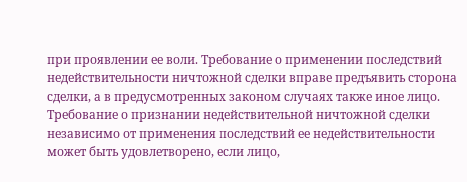при проявлении ее воли. Требование о применении последствий недействительности ничтожной сделки вправе предъявить сторона сделки, а в предусмотренных законом случаях также иное лицо. Требование о признании недействительной ничтожной сделки независимо от применения последствий ее недействительности может быть удовлетворено, если лицо,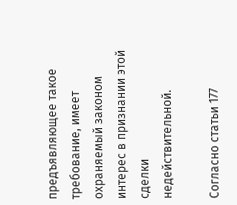предъявляющее такое требование, имеет охраняемый законом интерес в признании этой сделки недействительной.

Согласно статьи 177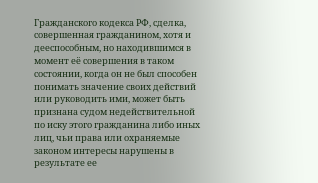Гражданского кодекса РФ, сделка, совершенная гражданином, хотя и дееспособным, но находившимся в момент её совершения в таком состоянии, когда он не был способен понимать значение своих действий или руководить ими, может быть признана судом недействительной по иску этого гражданина либо иных лиц, чьи права или охраняемые законом интересы нарушены в результате ее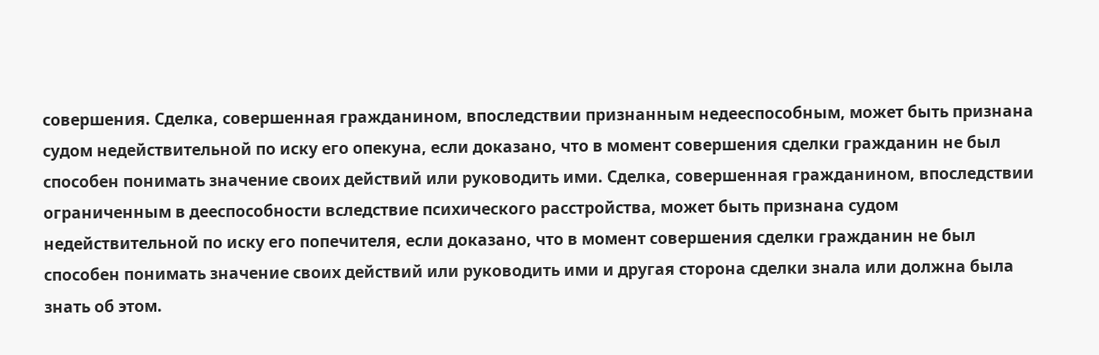совершения. Сделка, совершенная гражданином, впоследствии признанным недееспособным, может быть признана судом недействительной по иску его опекуна, если доказано, что в момент совершения сделки гражданин не был способен понимать значение своих действий или руководить ими. Сделка, совершенная гражданином, впоследствии ограниченным в дееспособности вследствие психического расстройства, может быть признана судом недействительной по иску его попечителя, если доказано, что в момент совершения сделки гражданин не был способен понимать значение своих действий или руководить ими и другая сторона сделки знала или должна была знать об этом.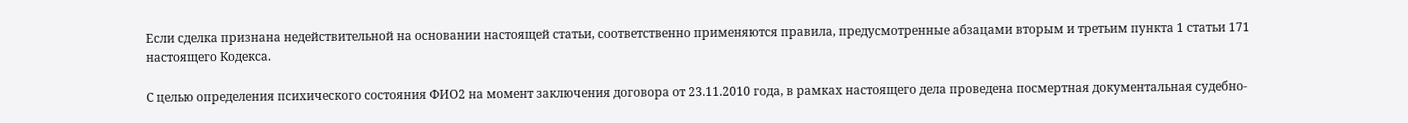Если сделка признана недействительной на основании настоящей статьи, соответственно применяются правила, предусмотренные абзацами вторым и третьим пункта 1 статьи 171 настоящего Кодекса.

С целью определения психического состояния ФИО2 на момент заключения договора от 23.11.2010 года, в рамках настоящего дела проведена посмертная документальная судебно-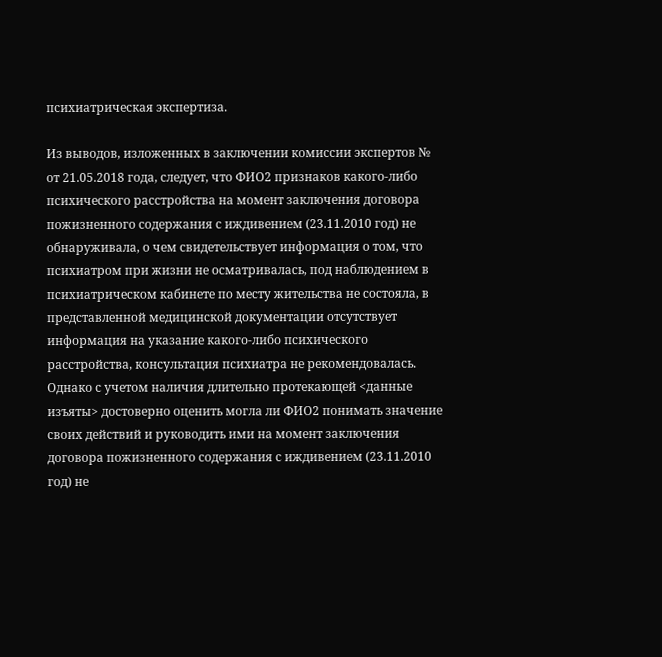психиатрическая экспертиза.

Из выводов, изложенных в заключении комиссии экспертов № от 21.05.2018 года, следует, что ФИО2 признаков какого-либо психического расстройства на момент заключения договора пожизненного содержания с иждивением (23.11.2010 год) не обнаруживала, о чем свидетельствует информация о том, что психиатром при жизни не осматривалась, под наблюдением в психиатрическом кабинете по месту жительства не состояла, в представленной медицинской документации отсутствует информация на указание какого-либо психического расстройства, консультация психиатра не рекомендовалась. Однако с учетом наличия длительно протекающей <данные изъяты> достоверно оценить могла ли ФИО2 понимать значение своих действий и руководить ими на момент заключения договора пожизненного содержания с иждивением (23.11.2010 год) не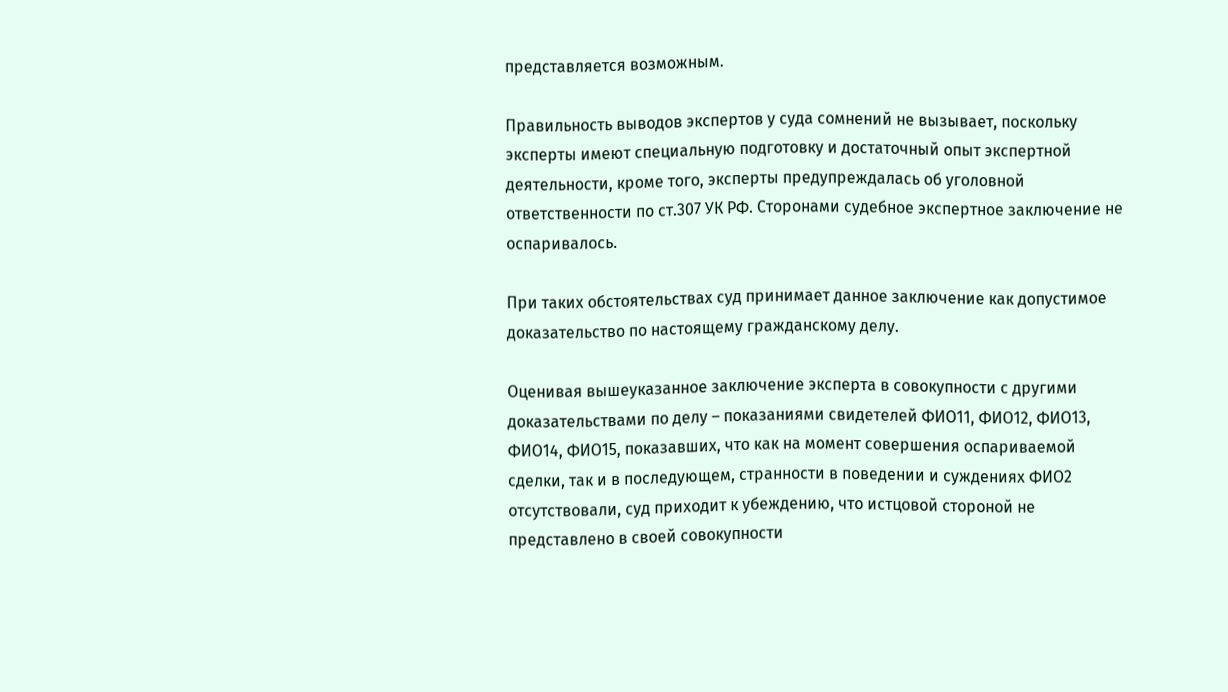представляется возможным.

Правильность выводов экспертов у суда сомнений не вызывает, поскольку эксперты имеют специальную подготовку и достаточный опыт экспертной деятельности, кроме того, эксперты предупреждалась об уголовной ответственности по ст.307 УК РФ. Сторонами судебное экспертное заключение не оспаривалось.

При таких обстоятельствах суд принимает данное заключение как допустимое доказательство по настоящему гражданскому делу.

Оценивая вышеуказанное заключение эксперта в совокупности с другими доказательствами по делу – показаниями свидетелей ФИО11, ФИО12, ФИО13, ФИО14, ФИО15, показавших, что как на момент совершения оспариваемой сделки, так и в последующем, странности в поведении и суждениях ФИО2 отсутствовали, суд приходит к убеждению, что истцовой стороной не представлено в своей совокупности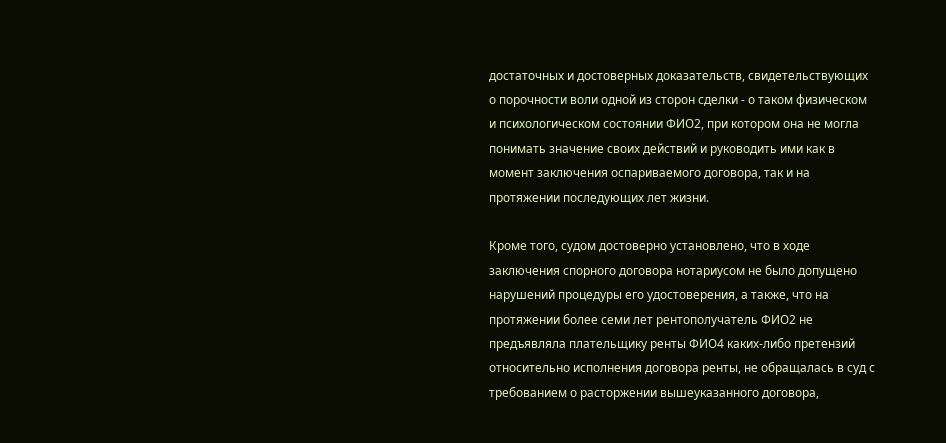достаточных и достоверных доказательств, свидетельствующих о порочности воли одной из сторон сделки - о таком физическом и психологическом состоянии ФИО2, при котором она не могла понимать значение своих действий и руководить ими как в момент заключения оспариваемого договора, так и на протяжении последующих лет жизни.

Кроме того, судом достоверно установлено, что в ходе заключения спорного договора нотариусом не было допущено нарушений процедуры его удостоверения, а также, что на протяжении более семи лет рентополучатель ФИО2 не предъявляла плательщику ренты ФИО4 каких-либо претензий относительно исполнения договора ренты, не обращалась в суд с требованием о расторжении вышеуказанного договора,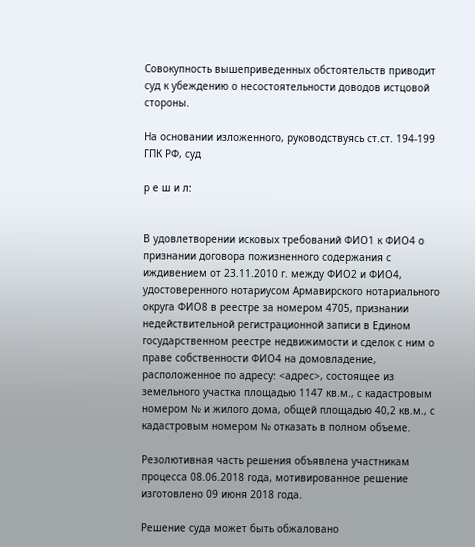Совокупность вышеприведенных обстоятельств приводит суд к убеждению о несостоятельности доводов истцовой стороны.

На основании изложенного, руководствуясь ст.ст. 194-199 ГПК РФ, суд

р е ш и л:


В удовлетворении исковых требований ФИО1 к ФИО4 о признании договора пожизненного содержания с иждивением от 23.11.2010 г. между ФИО2 и ФИО4, удостоверенного нотариусом Армавирского нотариального округа ФИО8 в реестре за номером 4705, признании недействительной регистрационной записи в Едином государственном реестре недвижимости и сделок с ним о праве собственности ФИО4 на домовладение, расположенное по адресу: <адрес>, состоящее из земельного участка площадью 1147 кв.м., с кадастровым номером № и жилого дома, общей площадью 40,2 кв.м., с кадастровым номером № отказать в полном объеме.

Резолютивная часть решения объявлена участникам процесса 08.06.2018 года, мотивированное решение изготовлено 09 июня 2018 года.

Решение суда может быть обжаловано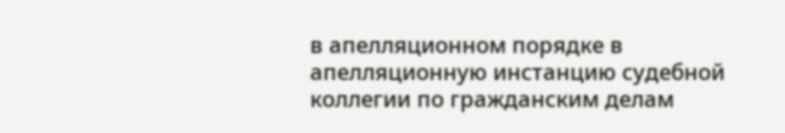в апелляционном порядке в апелляционную инстанцию судебной коллегии по гражданским делам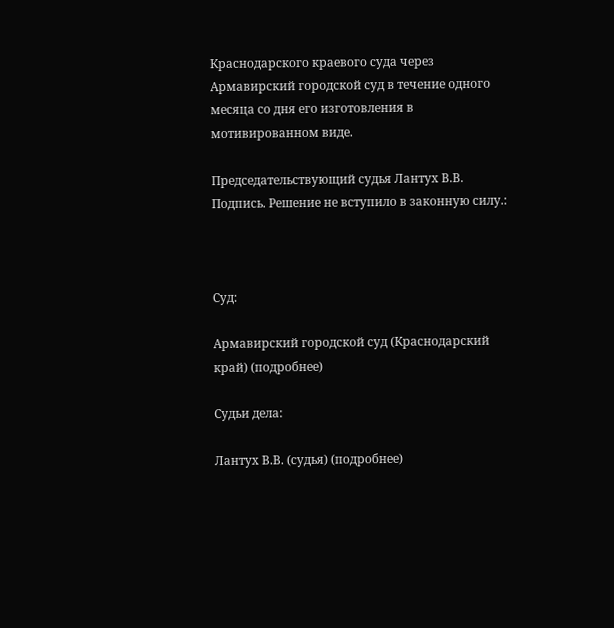Краснодарского краевого суда через Армавирский городской суд в течение одного месяца со дня его изготовления в мотивированном виде.

Председательствующий судья Лантух В.В. Подпись. Решение не вступило в законную силу.:



Суд:

Армавирский городской суд (Краснодарский край) (подробнее)

Судьи дела:

Лантух В.В. (судья) (подробнее)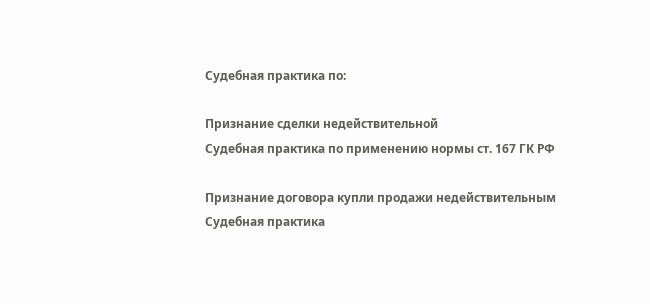Судебная практика по:

Признание сделки недействительной
Судебная практика по применению нормы ст. 167 ГК РФ

Признание договора купли продажи недействительным
Судебная практика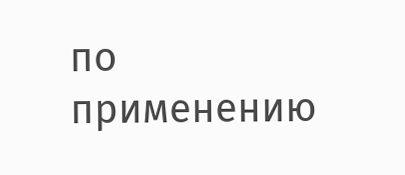по применению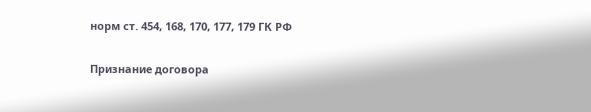норм ст. 454, 168, 170, 177, 179 ГК РФ

Признание договора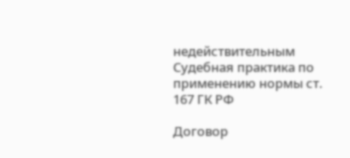недействительным
Судебная практика по применению нормы ст. 167 ГК РФ

Договор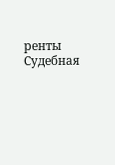ренты
Судебная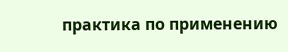практика по применению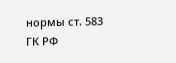нормы ст. 583 ГК РФ